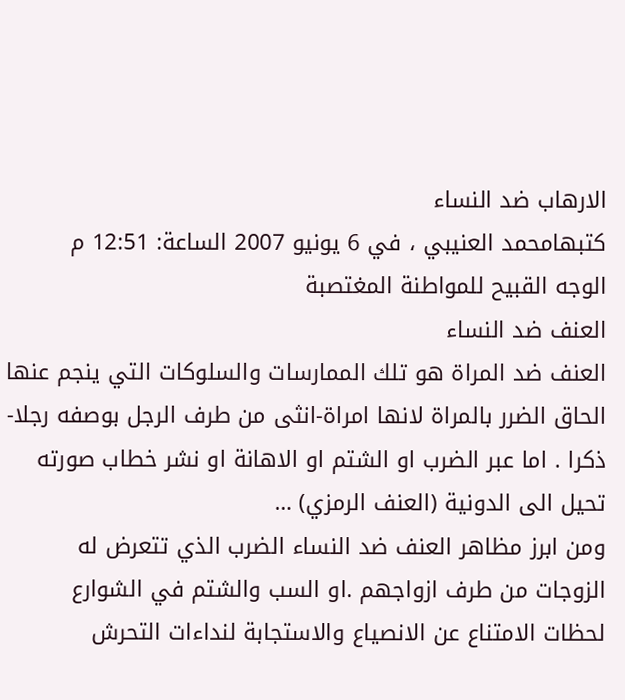الارهاب ضد النساء
كتبهامحمد العنيبي ، في 6 يونيو 2007 الساعة: 12:51 م
الوجه القبيح للمواطنة المغتصبة
العنف ضد النساء
العنف ضد المراة هو تلك الممارسات والسلوكات التي ينجم عنها الحاق الضرر بالمراة لانها امراة-انثى من طرف الرجل بوصفه رجلا-ذكرا . اما عبر الضرب او الشتم او الاهانة او نشر خطاب صورته تحيل الى الدونية (العنف الرمزي) …
ومن ابرز مظاهر العنف ضد النساء الضرب الذي تتعرض له الزوجات من طرف ازواجهم .او السب والشتم في الشوارع لحظات الامتناع عن الانصياع والاستجابة لنداءات التحرش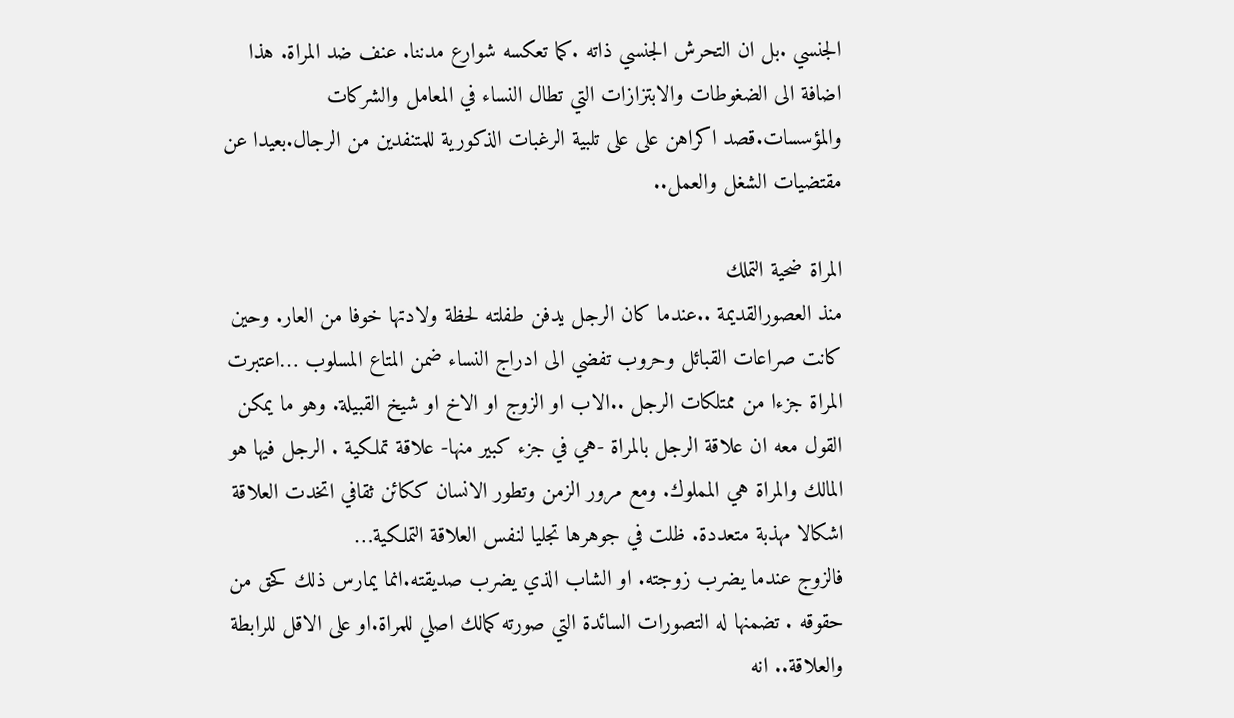الجنسي .بل ان التحرش الجنسي ذاته .كما تعكسه شوارع مدننا. عنف ضد المراة. هذا اضافة الى الضغوطات والابتزازات التي تطال النساء في المعامل والشركات والمؤسسات.قصد اكراهن على على تلبية الرغبات الذكورية للمتنفدين من الرجال.بعيدا عن مقتضيات الشغل والعمل..

المراة ضحية التملك
منذ العصورالقديمة ..عندما كان الرجل يدفن طفلته لحظة ولادتها خوفا من العار. وحين كانت صراعات القبائل وحروب تفضي الى ادراج النساء ضمن المتاع المسلوب …اعتبرت المراة جزءا من ممتلكات الرجل ..الاب او الزوج او الاخ او شيخ القبيلة. وهو ما يمكن القول معه ان علاقة الرجل بالمراة -هي في جزء كبير منها- علاقة تملكية . الرجل فيها هو المالك والمراة هي المملوك. ومع مرور الزمن وتطور الانسان ككائن ثقافي اتخدت العلاقة اشكالا مهذبة متعددة. ظلت في جوهرها تجليا لنفس العلاقة التملكية…
فالزوج عندما يضرب زوجته. او الشاب الذي يضرب صديقته.انما يمارس ذلك كحق من حقوقه . تضمنها له التصورات السائدة التي صورته كمالك اصلي للمراة.او على الاقل للرابطة والعلاقة.. انه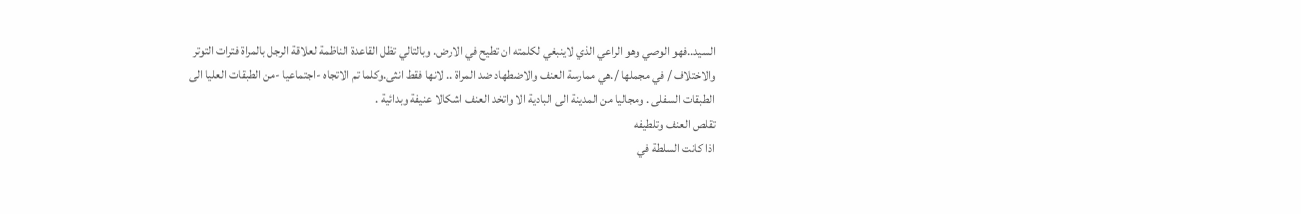السيد..فهو الوصي وهو الراعي الذي لاينبغي لكلمته ان تطيح في الارض. وبالتالي تظل القاعدة الناظمة لعلاقة الرجل بالمراة فترات التوتر والاختلاف / في مجملها /.هي ممارسة العنف والاضطهاد ضد المراة .. لانها فقط انثى.وكلما تم الاتجاه -اجتماعيا -من الطبقات العليا الى الطبقات السفلى . ومجاليا من المدينة الى البادية الا واتخد العنف اشكالا عنيفة وبدائية .
تقلص العنف وتلطيفه
اذا كانت السلطة في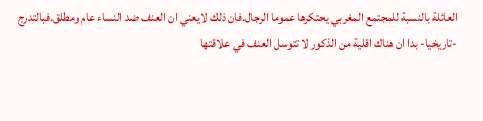العائلة بالنسبة للمجتمع المغربي يحتكرها عموما الرجال.فان ذلك لايعني ان العنف ضد النساء عام ومطلق.فبالتدرج -تاريخيا- بدا ان هناك اقلية من الذكور لا تتوسل العنف في علاقتها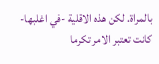بالمراة. لكن هذه الاقلية -في اغلبها- كانت تعتبر الامر تكرما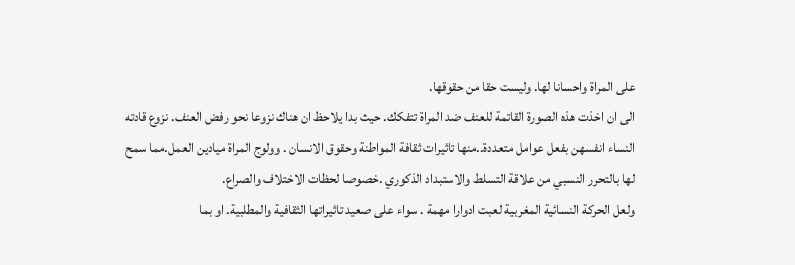على المراة واحسانا لها. وليست حقا من حقوقها.
الى ان اخذت هذه الصورة القاتمة للعنف ضد المراة تتفكك. حيث بدا يلاحظ ان هناك نزوعا نحو رفض العنف. نزوع قادته النساء انفسهن بفعل عوامل متعددة..منها تاثيرات ثقافة المواطنة وحقوق الانسان . وولوج المراة ميادين العمل.مما سمح لها بالتحرر النسبي من علاقة التسلط والاستبداد الذكوري .خصوصا لحظات الاختلاف والصراع.
ولعل الحركة النسائية المغربية لعبت ادوارا مهمة . سواء على صعيد تاثيراتها الثقافية والمطلبية. او بما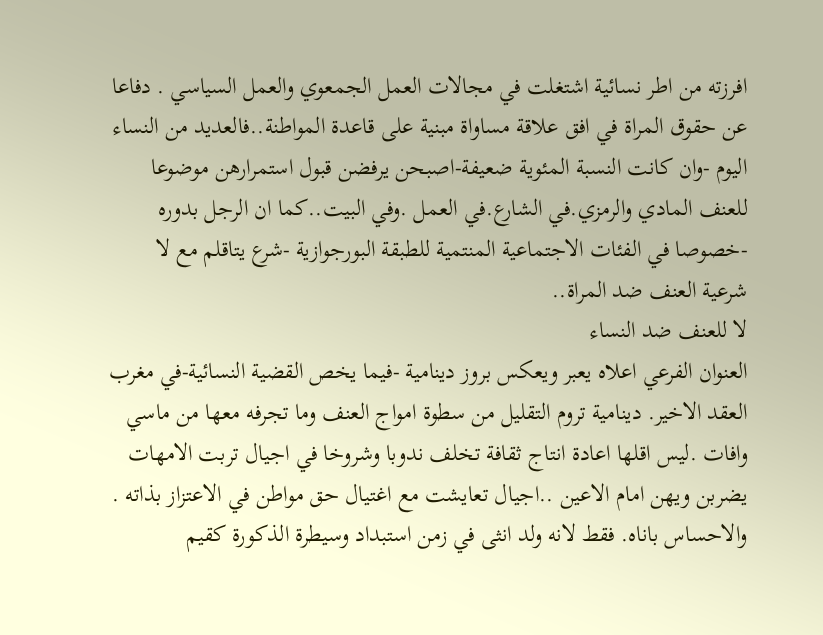افرزته من اطر نسائية اشتغلت في مجالات العمل الجمعوي والعمل السياسي . دفاعا عن حقوق المراة في افق علاقة مساواة مبنية على قاعدة المواطنة..فالعديد من النساء اليوم -وان كانت النسبة المئوية ضعيفة-اصبحن يرفضن قبول استمرارهن موضوعا للعنف المادي والرمزي.في الشارع.في العمل .وفي البيت..كما ان الرجل بدوره -خصوصا في الفئات الاجتماعية المنتمية للطبقة البورجوازية -شرع يتاقلم مع لا شرعية العنف ضد المراة..
لا للعنف ضد النساء
العنوان الفرعي اعلاه يعبر ويعكس بروز دينامية -فيما يخص القضية النسائية-في مغرب العقد الاخير. دينامية تروم التقليل من سطوة امواج العنف وما تجرفه معها من ماسي وافات .ليس اقلها اعادة انتاج ثقافة تخلف ندوبا وشروخا في اجيال تربت الامهات يضربن ويهن امام الاعين ..اجيال تعايشت مع اغتيال حق مواطن في الاعتزاز بذاته . والاحساس باناه. فقط لانه ولد انثى في زمن استبداد وسيطرة الذكورة كقيم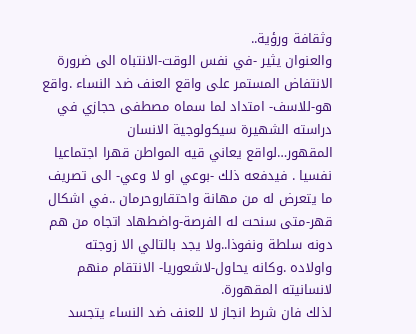وثقافة ورؤية..
والعنوان يثير -في نفس الوقت-الانتباه الى ضرورة الانتفاض المستمر على واقع العنف ضد النساء .واقع هو-للاسف- امتداد لما سماه مصطفى حجازي في دراسته الشهيرة سيكولوجية الانسان المقهور…لواقع يعاني قيه المواطن قهرا اجتماعيا نفسيا . فيدفعه ذلك -بوعي او لا وعي- الى تصريف ما يتعرض له من مهانة واحتقاروحرمان ..في اشكال قهر-متى سنحت له الفرصة-واضطهاد اتجاه من هم دونه سلطة ونفوذا..ولا يجد بالتالي الا زوجته واولاده .وكانه يحاول-لاشعوريا- الانتقام منهم لانسانيته المقهورة.
لذلك فان شرط انجاز لا للعنف ضد النساء يتجسد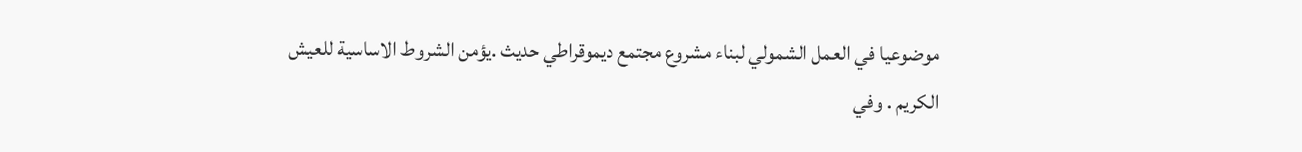موضوعيا في العمل الشمولي لبناء مشروع مجتمع ديموقراطي حديث .يؤمن الشروط الاساسية للعيش الكريم . وفي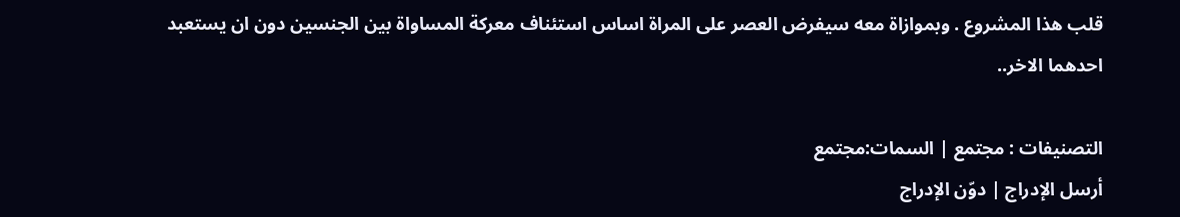قلب هذا المشروع . وبموازاة معه سيفرض العصر على المراة اساس استئناف معركة المساواة بين الجنسين دون ان يستعبد احدهما الاخر..

التصنيفات : مجتمع | السمات:مجتمع
أرسل الإدراج | دوّن الإدراج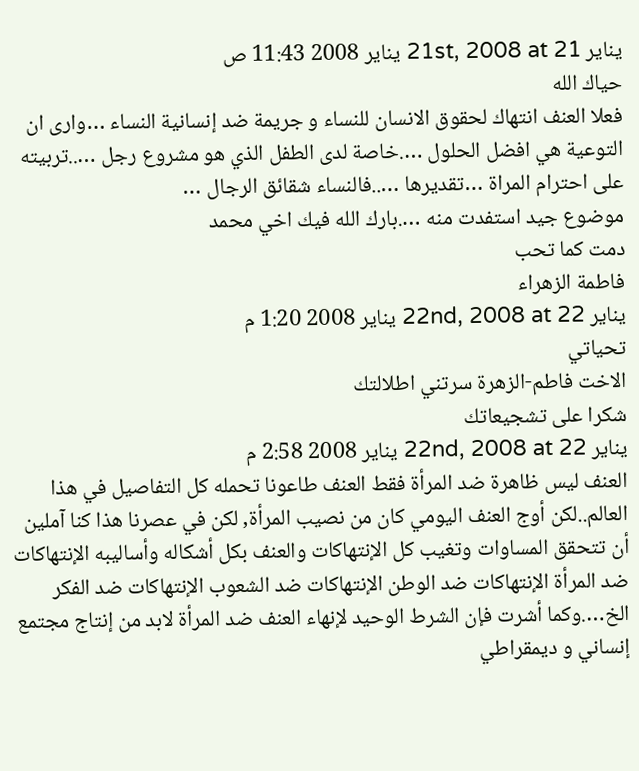يناير 21st, 2008 at 21 يناير 2008 11:43 ص
حياك الله
فعلا العنف انتهاك لحقوق الانسان للنساء و جريمة ضد إنسانية النساء …وارى ان التوعية هي افضل الحلول ….خاصة لدى الطفل الذي هو مشروع رجل …..تربيته على احترام المراة …تقديرها …..فالنساء شقائق الرجال …
موضوع جيد استفدت منه ….بارك الله فيك اخي محمد
دمت كما تحب
فاطمة الزهراء
يناير 22nd, 2008 at 22 يناير 2008 1:20 م
تحياتي
الاخت فاطم-الزهرة سرتني اطلالتك
شكرا على تشجيعاتك
يناير 22nd, 2008 at 22 يناير 2008 2:58 م
العنف ليس ظاهرة ضد المرأة فقط العنف طاعونا تحمله كل التفاصيل في هذا العالم..لكن أوج العنف اليومي كان من نصيب المرأة, لكن في عصرنا هذا كنا آملين أن تتحقق المساوات وتغيب كل الإنتهاكات والعنف بكل أشكاله وأساليبه الإنتهاكات ضد المرأة الإنتهاكات ضد الوطن الإنتهاكات ضد الشعوب الإنتهاكات ضد الفكر الخ….وكما أشرت فإن الشرط الوحيد لإنهاء العنف ضد المرأة لابد من إنتاج مجتمع إنساني و ديمقراطي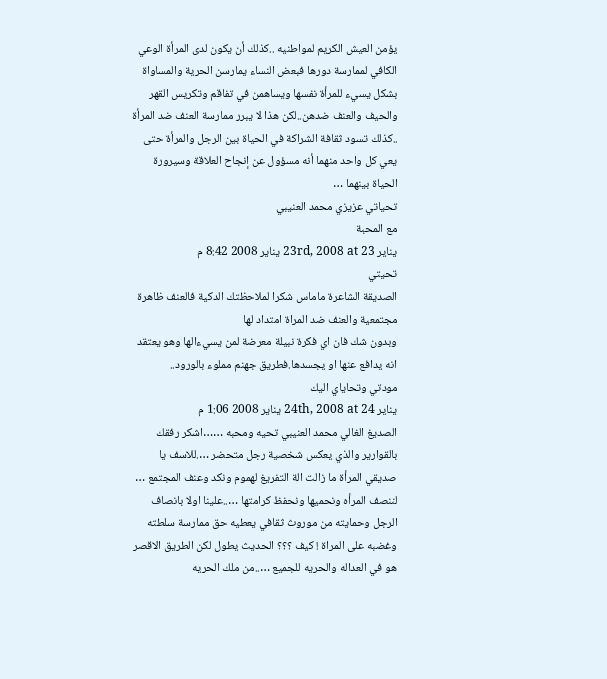يؤمن العيش الكريم لمواطنيه ..كذلك أن يكون لدى المرأة الوعي الكافي لممارسة دورها فبعض النساء يمارسن الحرية والمساواة بشكل يسيء للمرأة نفسها ويساهمن في تفاقم وتكريس القهر والحيف والعنف ضدهن..لكن هذا لا يبرر ممارسة العنف ضد المرأة ..كذلك تسود ثقافة الشراكة في الحياة بين الرجل والمرأة حتى يعي كل واحد منهما أنه مسؤول عن إنجاح العلاقة وسيرورة الحياة بينهما …
تحياتي عزيزي محمد العنيبي
مع المحبة
يناير 23rd, 2008 at 23 يناير 2008 8:42 م
تحيتي
الصديقة الشاعرة ماماس شكرا لملاحظتك الدكية فالعنف ظاهرة مجتمعية والعنف ضد المراة امتداد لها
وبدون شك فان اي فكرة نبيلة معرضة لمن يسيءالها وهو يعتقد انه يدافع عنها او يجسدها.فطريق جهنم مملوء بالورود..
مودتي وتحاياي اليك
يناير 24th, 2008 at 24 يناير 2008 1:06 م
الصديغ الغالي محمد العنيبي تحيه ومحبه ……اشكر رفقك بالقوارير والذي يعكس شخصية رجل متحضر ….للاسف يا صديقي المرأة ما زالت الة التفريغ لهموم ونكد وعنف المجتمع …
لننصف المرأه ونحميها ونحفظ كرامتها …..علينا اولا بانصاف الرجل وحمايته من موروث ثقافي يعطيه حق ممارسة سلطته وغضبه على المراة ! كيف ؟؟؟ الحديث يطول لكن الطريق الاقصر هو في العداله والحريه للجميع …..من ملك الحريه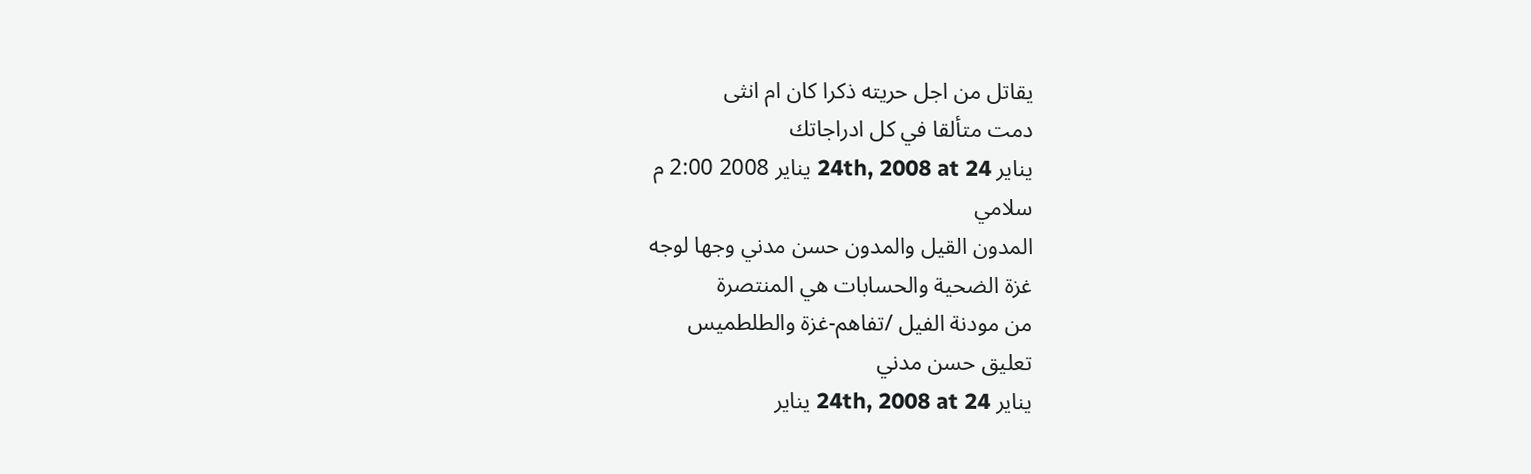يقاتل من اجل حريته ذكرا كان ام انثى
دمت متألقا في كل ادراجاتك
يناير 24th, 2008 at 24 يناير 2008 2:00 م
سلامي
المدون القيل والمدون حسن مدني وجها لوجه
غزة الضحية والحسابات هي المنتصرة
من مودنة الفيل /تفاهم-غزة والطلطميس
تعليق حسن مدني
يناير 24th, 2008 at 24 يناير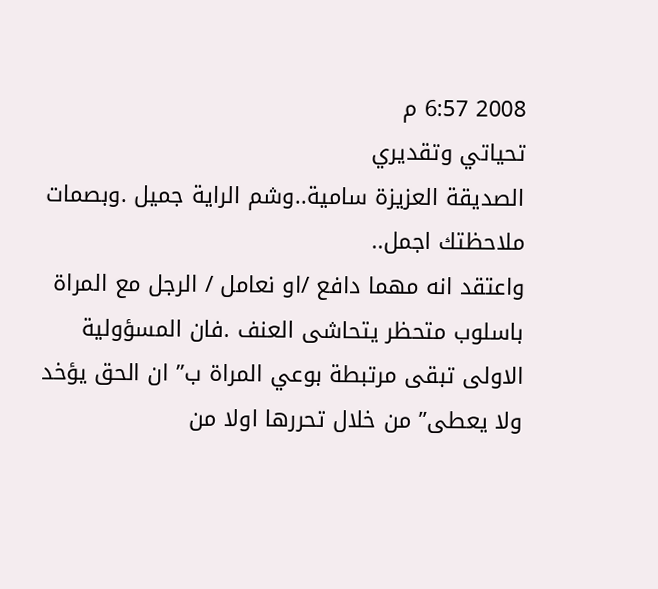2008 6:57 م
تحياتي وتقديري
الصديقة العزيزة سامية..وشم الراية جميل .وبصمات ملاحظتك اجمل..
واعتقد انه مهما دافع /او نعامل / الرجل مع المراة باسلوب متحظر يتحاشى العنف .فان المسؤولية الاولى تبقى مرتبطة بوعي المراة ب” ان الحق يؤخد ولا يعطى” من خلال تحررها اولا من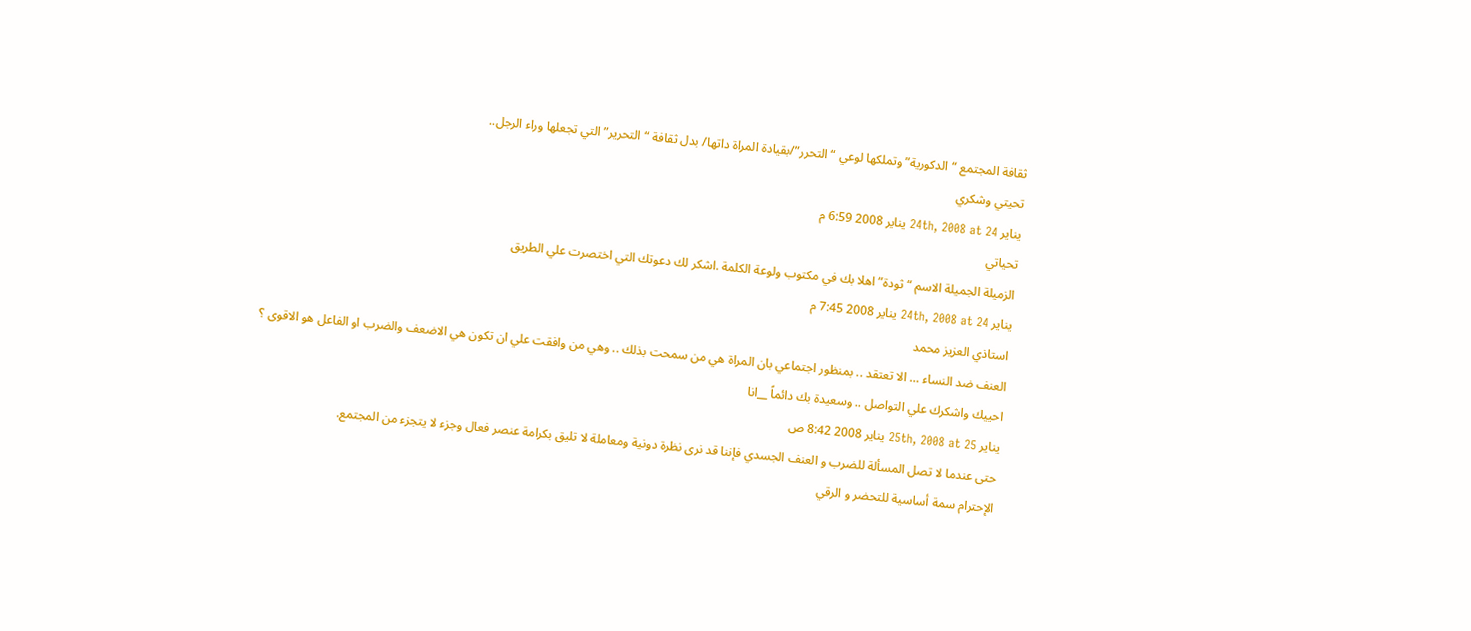ثقافة المجتمع “الدكورية” وتملكها لوعي “التحرر”/بقيادة المراة داتها/ بدل ثقافة “التحرير” التي تجعلها وراء الرجل..
تحيتي وشكري
يناير 24th, 2008 at 24 يناير 2008 6:59 م
تحياتي
الزميلة الجميلة الاسم “ثودة” اهلا بك في مكتوب ولوعة الكلمة .اشكر لك دعوتك التي اختصرت علي الطريق
يناير 24th, 2008 at 24 يناير 2008 7:45 م
استاذي العزيز محمد
العنف ضد النساء … الا تعتقد .. بمنظور اجتماعي بان المراة هي من سمحت بذلك .. وهي من وافقت علي ان تكون هي الاضعف والضرب او الفاعل هو الاقوى ؟
احييك واشكرك علي التواصل .. وسعيدة بك دائماً __انا
يناير 25th, 2008 at 25 يناير 2008 8:42 ص
حتى عندما لا تصل المسألة للضرب و العنف الجسدي فإننا قد نرى نظرة دونية ومعاملة لا تليق بكرامة عنصر فعال وجزء لا يتجزء من المجتمع.
الإحترام سمة أساسية للتحضر و الرقي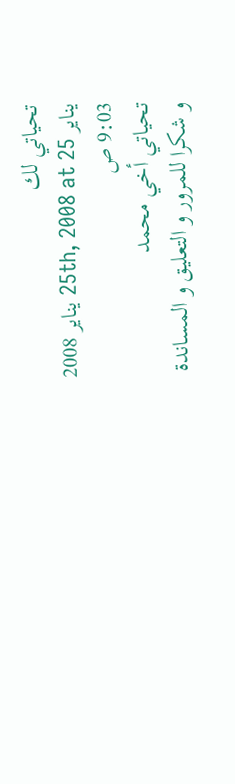تحياتي لك
يناير 25th, 2008 at 25 يناير 2008 9:03 ص
تحياتي أخي محمد
و شكرا للمرور و التعليق و المساندة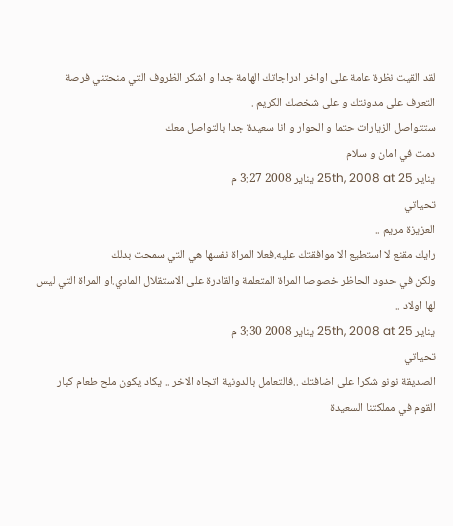لقد القيت نظرة عامة على اواخر ادراجاتك الهامة جدا و اشكر الظروف التي منحتني فرصة التعرف على مدونتك و على شخصك الكريم .
ستتواصل الزيارات حتما و الحوار و انا سعيدة جدا بالتواصل معك
دمت في امان و سلام
يناير 25th, 2008 at 25 يناير 2008 3:27 م
تحياتي
العزيزة مريم ..
رايك مقنع لا استطيع الا موافقتك عليه.فعلا المراة نفسها هي التي سمحت بدلك
ولكن في حدود الحاظر خصوصا المراة المتعلمة والقادرة على الاستقلال المادي.او المراة التي ليس لها اولاد ..
يناير 25th, 2008 at 25 يناير 2008 3:30 م
تحياتي
الصديقة نونو شكرا على اضافتك ..فالتعامل بالدونية اتجاه الاخر .. يكاد يكون ملح طعام كبار القوم في مملكتنا السعيدة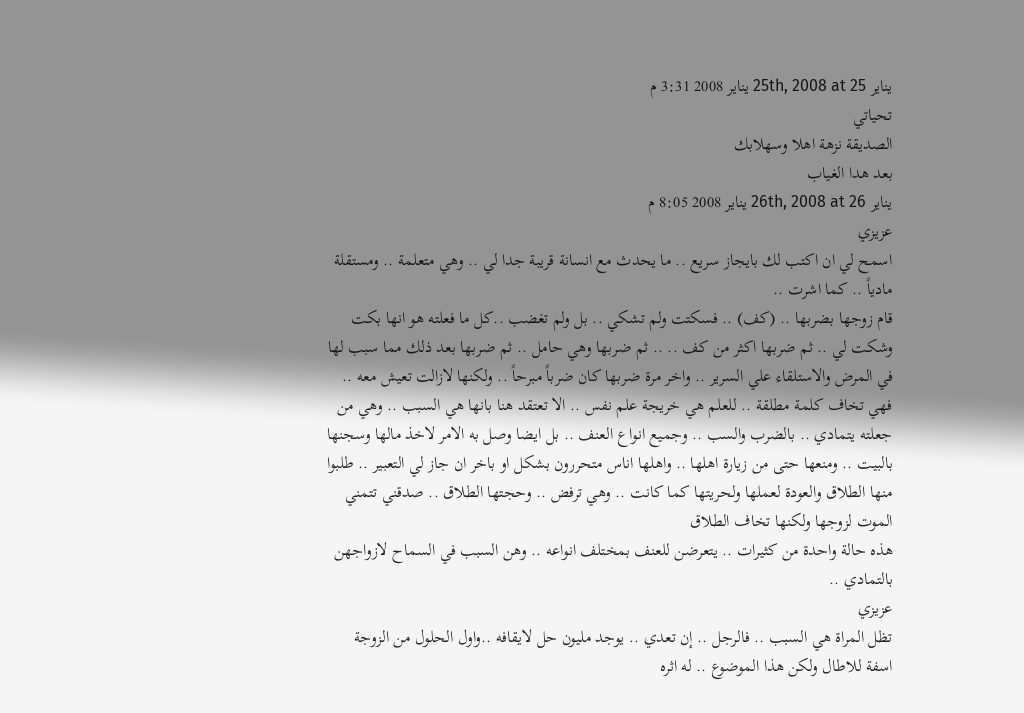يناير 25th, 2008 at 25 يناير 2008 3:31 م
تحياتي
الصديقة نزهة اهلا وسهلابك
بعد هدا الغياب
يناير 26th, 2008 at 26 يناير 2008 8:05 م
عزيزي
اسمح لي ان اكتب لك بايجاز سريع .. ما يحدث مع انسانة قريبة جدا لي .. وهي متعلمة .. ومستقلة مادياً .. كما اشرت ..
قام زوجها بضربها .. (كف) .. فسكتت ولم تشكي .. بل ولم تغضب ..كل ما فعلته هو انها بكت وشكت لي .. ثم ضربها اكثر من كف .. .. ثم ضربها وهي حامل .. ثم ضربها بعد ذلك مما سبب لها في المرض والاستلقاء علي السرير .. واخر مرة ضربها كان ضرباً مبرحاً .. ولكنها لازالت تعيش معه .. فهي تخاف كلمة مطلقة .. للعلم هي خريجة علم نفس .. الا تعتقد هنا بانها هي السبب .. وهي من جعلته يتمادي .. بالضرب والسب .. وجميع انواع العنف .. بل ايضا وصل به الامر لاخذ مالها وسجنها بالبيت .. ومنعها حتى من زيارة اهلها .. واهلها اناس متحررون بشكل او باخر ان جاز لي التعبير .. طلبوا منها الطلاق والعودة لعملها ولحريتها كما كانت .. وهي ترفض .. وحجتها الطلاق .. صدقني تتمني الموت لزوجها ولكنها تخاف الطلاق
هذه حالة واحدة من كثيرات .. يتعرضن للعنف بمختلف انواعه .. وهن السبب في السماح لازواجهن بالتمادي ..
عزيزي
تظل المراة هي السبب .. فالرجل .. إن تعدي .. يوجد مليون حل لايقافه ..واول الحلول من الزوجة
اسفة للاطال ولكن هذا الموضوع .. له اثره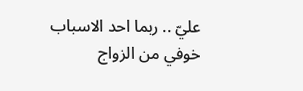عليّ .. ربما احد الاسباب خوفي من الزواج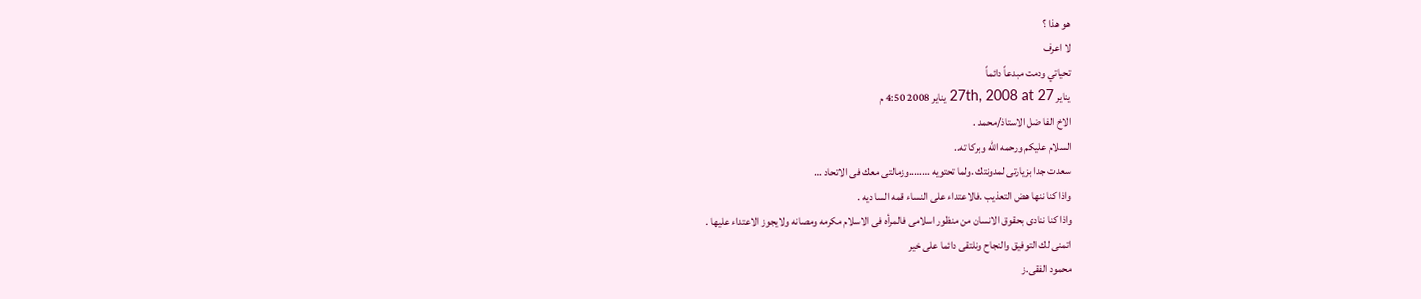هو هذا ؟
لا اعرف
تحياتي ودمت مبدعاً دائماً
يناير 27th, 2008 at 27 يناير 2008 4:50 م
الاخ الفا ضل الاستاذ/محمد .
السلام عليكم ورحمه الله وبركا ته..
سعدت جدا بزيارتى لمدونتك .ولما تحتويه ……..وزمالتى معك فى الاتحاد …
واذا كنا ننها هض التعذيب .فالاعتداء على النساء قمه السا ديه .
واذا كنا ننادى بحقوق الانسان من منظور اسلامى فالمرأه فى الاسلام مكرمه ومصانه ولايجوز الاعتداء عليها .
اتمنى لك التوفيق والنجاح ونلتقى دائما على خير
محمود الفقى.ز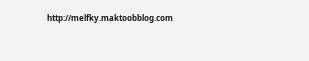http://melfky.maktoobblog.com